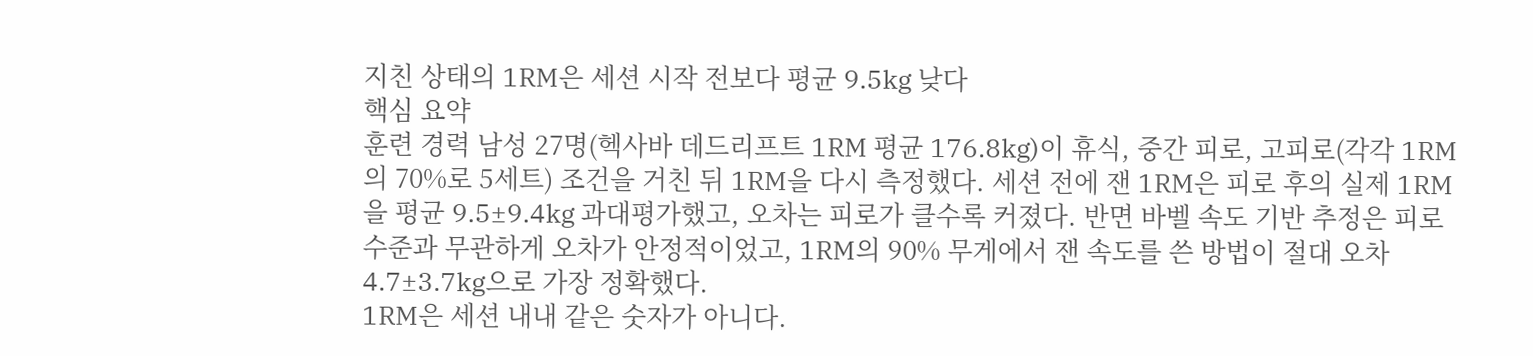지친 상태의 1RM은 세션 시작 전보다 평균 9.5kg 낮다
핵심 요약
훈련 경력 남성 27명(헥사바 데드리프트 1RM 평균 176.8kg)이 휴식, 중간 피로, 고피로(각각 1RM의 70%로 5세트) 조건을 거친 뒤 1RM을 다시 측정했다. 세션 전에 잰 1RM은 피로 후의 실제 1RM을 평균 9.5±9.4kg 과대평가했고, 오차는 피로가 클수록 커졌다. 반면 바벨 속도 기반 추정은 피로 수준과 무관하게 오차가 안정적이었고, 1RM의 90% 무게에서 잰 속도를 쓴 방법이 절대 오차 4.7±3.7kg으로 가장 정확했다.
1RM은 세션 내내 같은 숫자가 아니다.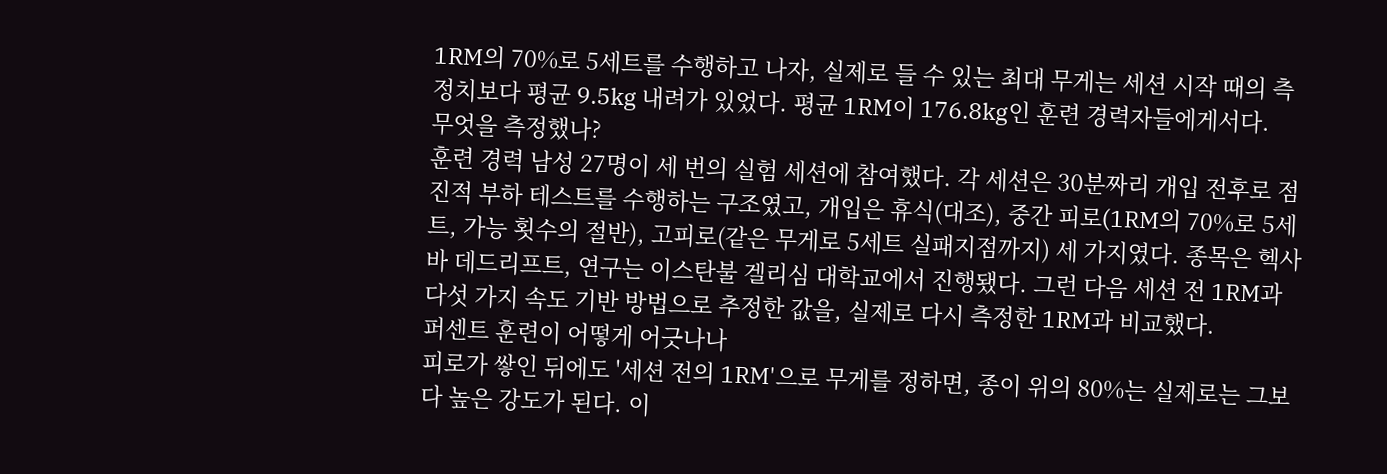1RM의 70%로 5세트를 수행하고 나자, 실제로 들 수 있는 최대 무게는 세션 시작 때의 측정치보다 평균 9.5kg 내려가 있었다. 평균 1RM이 176.8kg인 훈련 경력자들에게서다.
무엇을 측정했나?
훈련 경력 남성 27명이 세 번의 실험 세션에 참여했다. 각 세션은 30분짜리 개입 전후로 점진적 부하 테스트를 수행하는 구조였고, 개입은 휴식(대조), 중간 피로(1RM의 70%로 5세트, 가능 횟수의 절반), 고피로(같은 무게로 5세트 실패지점까지) 세 가지였다. 종목은 헥사바 데드리프트, 연구는 이스탄불 겔리심 대학교에서 진행됐다. 그런 다음 세션 전 1RM과 다섯 가지 속도 기반 방법으로 추정한 값을, 실제로 다시 측정한 1RM과 비교했다.
퍼센트 훈련이 어떻게 어긋나나
피로가 쌓인 뒤에도 '세션 전의 1RM'으로 무게를 정하면, 종이 위의 80%는 실제로는 그보다 높은 강도가 된다. 이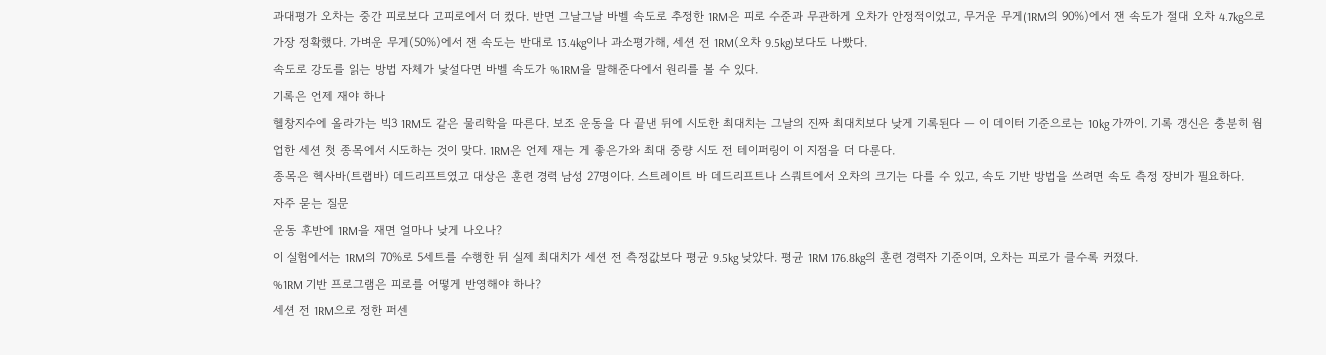과대평가 오차는 중간 피로보다 고피로에서 더 컸다. 반면 그날그날 바벨 속도로 추정한 1RM은 피로 수준과 무관하게 오차가 안정적이었고, 무거운 무게(1RM의 90%)에서 잰 속도가 절대 오차 4.7kg으로 가장 정확했다. 가벼운 무게(50%)에서 잰 속도는 반대로 13.4kg이나 과소평가해, 세션 전 1RM(오차 9.5kg)보다도 나빴다.
속도로 강도를 읽는 방법 자체가 낯설다면 바벨 속도가 %1RM을 말해준다에서 원리를 볼 수 있다.
기록은 언제 재야 하나
헬창지수에 올라가는 빅3 1RM도 같은 물리학을 따른다. 보조 운동을 다 끝낸 뒤에 시도한 최대치는 그날의 진짜 최대치보다 낮게 기록된다 — 이 데이터 기준으로는 10kg 가까이. 기록 갱신은 충분히 웜업한 세션 첫 종목에서 시도하는 것이 맞다. 1RM은 언제 재는 게 좋은가와 최대 중량 시도 전 테이퍼링이 이 지점을 더 다룬다.
종목은 헥사바(트랩바) 데드리프트였고 대상은 훈련 경력 남성 27명이다. 스트레이트 바 데드리프트나 스쿼트에서 오차의 크기는 다를 수 있고, 속도 기반 방법을 쓰려면 속도 측정 장비가 필요하다.
자주 묻는 질문
운동 후반에 1RM을 재면 얼마나 낮게 나오나?
이 실험에서는 1RM의 70%로 5세트를 수행한 뒤 실제 최대치가 세션 전 측정값보다 평균 9.5kg 낮았다. 평균 1RM 176.8kg의 훈련 경력자 기준이며, 오차는 피로가 클수록 커졌다.
%1RM 기반 프로그램은 피로를 어떻게 반영해야 하나?
세션 전 1RM으로 정한 퍼센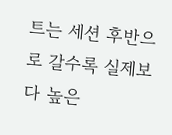트는 세션 후반으로 갈수록 실제보다 높은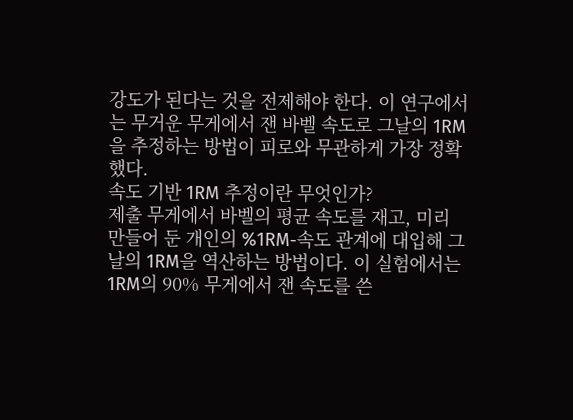강도가 된다는 것을 전제해야 한다. 이 연구에서는 무거운 무게에서 잰 바벨 속도로 그날의 1RM을 추정하는 방법이 피로와 무관하게 가장 정확했다.
속도 기반 1RM 추정이란 무엇인가?
제출 무게에서 바벨의 평균 속도를 재고, 미리 만들어 둔 개인의 %1RM-속도 관계에 대입해 그날의 1RM을 역산하는 방법이다. 이 실험에서는 1RM의 90% 무게에서 잰 속도를 쓴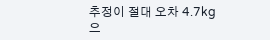추정이 절대 오차 4.7kg으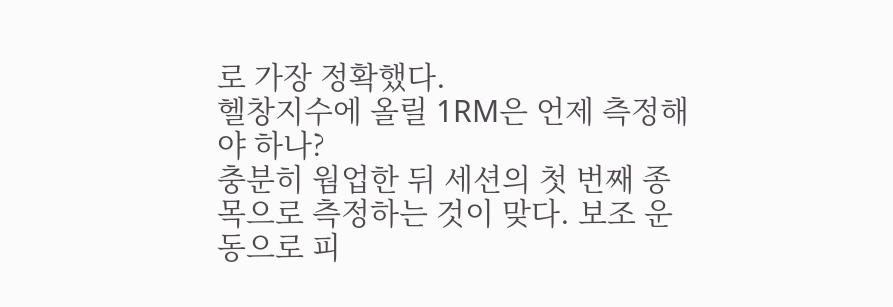로 가장 정확했다.
헬창지수에 올릴 1RM은 언제 측정해야 하나?
충분히 웜업한 뒤 세션의 첫 번째 종목으로 측정하는 것이 맞다. 보조 운동으로 피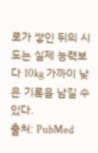로가 쌓인 뒤의 시도는 실제 능력보다 10kg 가까이 낮은 기록을 남길 수 있다.
출처: PubMed